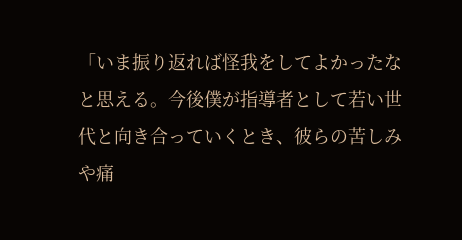「いま振り返れば怪我をしてよかったなと思える。今後僕が指導者として若い世代と向き合っていくとき、彼らの苦しみや痛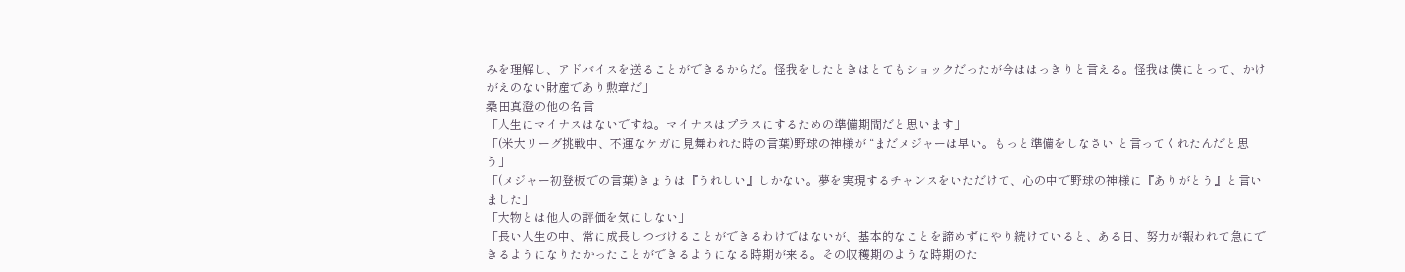みを理解し、アドバイスを送ることができるからだ。怪我をしたときはとてもショックだったが今ははっきりと言える。怪我は僕にとって、かけがえのない財産であり勲章だ」
桑田真澄の他の名言
「人生にマイナスはないですね。マイナスはプラスにするための準備期間だと思います」
「(米大リーグ挑戦中、不運なケガに見舞われた時の言葉)野球の神様が “まだメジャーは早い。もっと準備をしなさい と言ってくれたんだと思う」
「(メジャー初登板での言葉)きょうは『うれしい』しかない。夢を実現するチャンスをいただけて、心の中で野球の神様に『ありがとう』と言いました」
「大物とは他人の評価を気にしない」
「長い人生の中、常に成長しつづけることができるわけではないが、基本的なことを諦めずにやり続けていると、ある日、努力が報われて急にできるようになりたかったことができるようになる時期が来る。その収穫期のような時期のた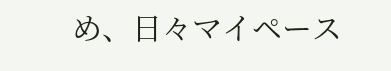め、日々マイペース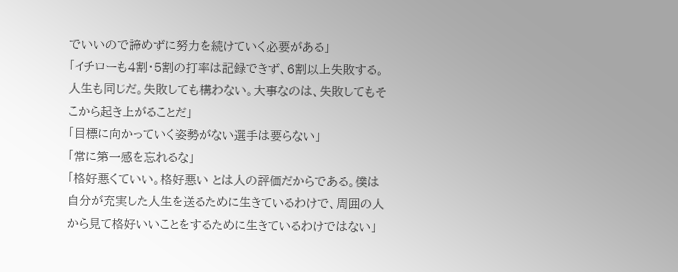でいいので諦めずに努力を続けていく必要がある」
「イチローも4割・5割の打率は記録できず、6割以上失敗する。人生も同じだ。失敗しても構わない。大事なのは、失敗してもそこから起き上がることだ」
「目標に向かっていく姿勢がない選手は要らない」
「常に第一感を忘れるな」
「格好悪くていい。格好悪い とは人の評価だからである。僕は自分が充実した人生を送るために生きているわけで、周囲の人から見て格好いいことをするために生きているわけではない」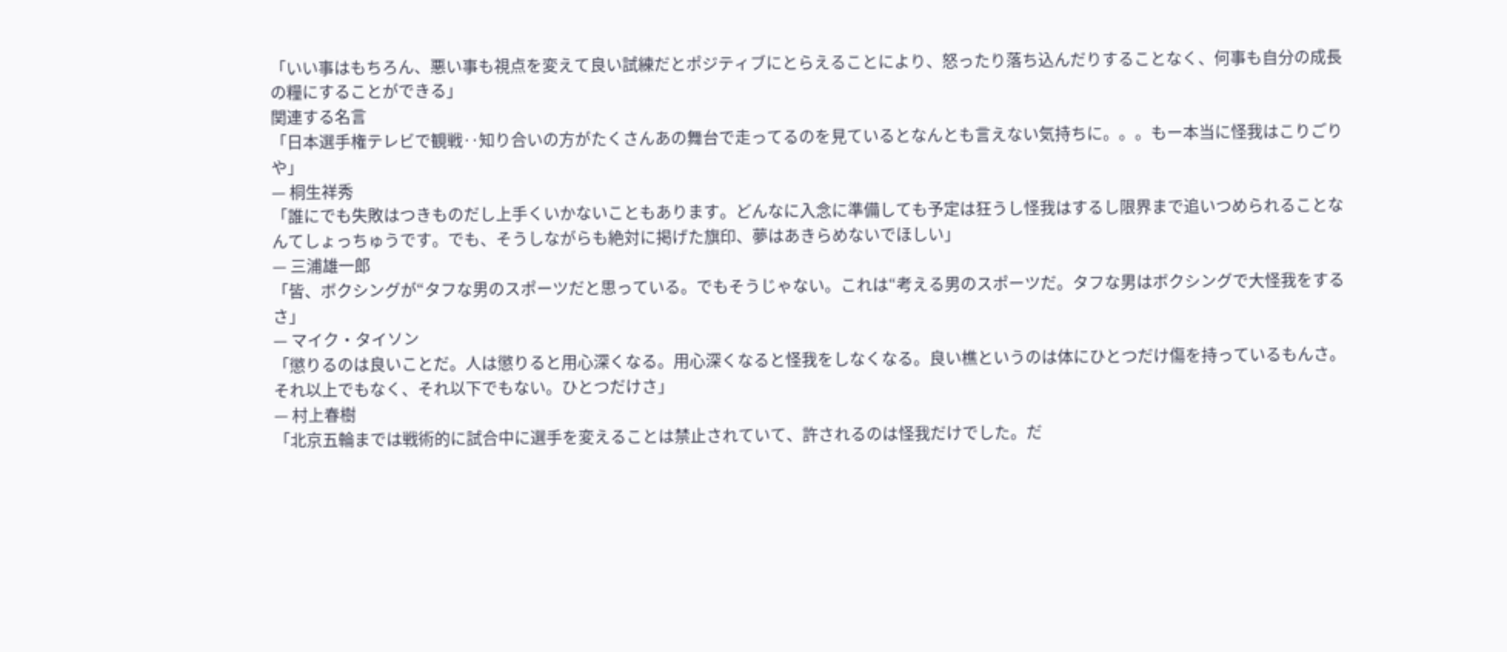「いい事はもちろん、悪い事も視点を変えて良い試練だとポジティブにとらえることにより、怒ったり落ち込んだりすることなく、何事も自分の成長の糧にすることができる」
関連する名言
「日本選手権テレビで観戦‥知り合いの方がたくさんあの舞台で走ってるのを見ているとなんとも言えない気持ちに。。。もー本当に怪我はこりごりや」
— 桐生祥秀
「誰にでも失敗はつきものだし上手くいかないこともあります。どんなに入念に準備しても予定は狂うし怪我はするし限界まで追いつめられることなんてしょっちゅうです。でも、そうしながらも絶対に掲げた旗印、夢はあきらめないでほしい」
— 三浦雄一郎
「皆、ボクシングが“タフな男のスポーツだと思っている。でもそうじゃない。これは“考える男のスポーツだ。タフな男はボクシングで大怪我をするさ」
— マイク・タイソン
「懲りるのは良いことだ。人は懲りると用心深くなる。用心深くなると怪我をしなくなる。良い樵というのは体にひとつだけ傷を持っているもんさ。それ以上でもなく、それ以下でもない。ひとつだけさ」
— 村上春樹
「北京五輪までは戦術的に試合中に選手を変えることは禁止されていて、許されるのは怪我だけでした。だ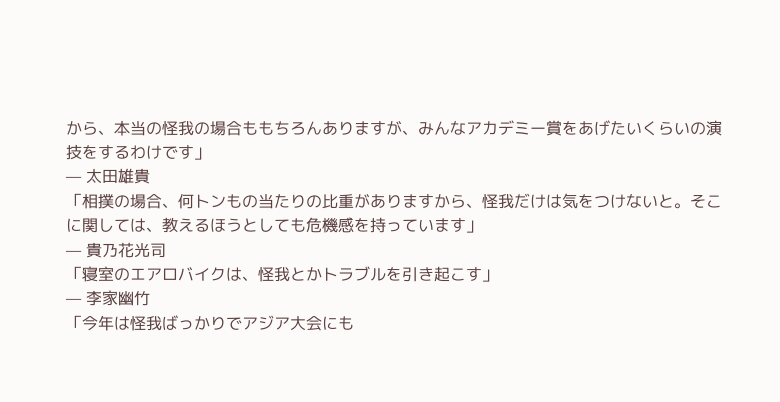から、本当の怪我の場合ももちろんありますが、みんなアカデミー賞をあげたいくらいの演技をするわけです」
— 太田雄貴
「相撲の場合、何トンもの当たりの比重がありますから、怪我だけは気をつけないと。そこに関しては、教えるほうとしても危機感を持っています」
— 貴乃花光司
「寝室のエアロバイクは、怪我とかトラブルを引き起こす」
— 李家幽竹
「今年は怪我ばっかりでアジア大会にも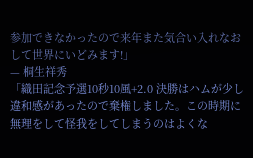参加できなかったので来年また気合い入れなおして世界にいどみます!」
— 桐生祥秀
「織田記念予選10秒10風+2.0 決勝はハムが少し違和感があったので棄権しました。この時期に無理をして怪我をしてしまうのはよくな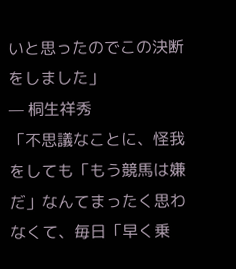いと思ったのでこの決断をしました」
— 桐生祥秀
「不思議なことに、怪我をしても「もう競馬は嫌だ」なんてまったく思わなくて、毎日「早く乗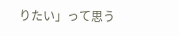りたい」って思う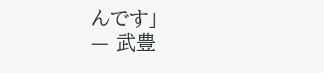んです」
— 武豊